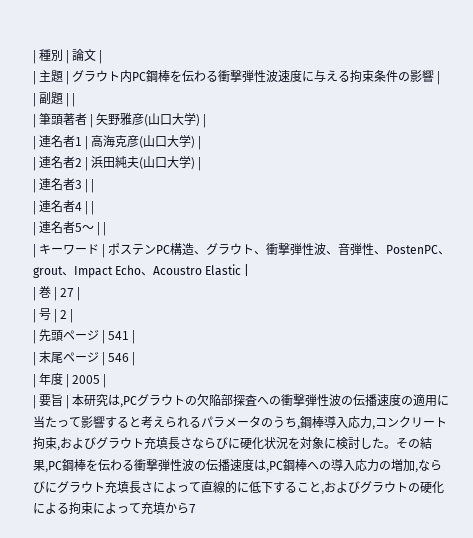| 種別 | 論文 |
| 主題 | グラウト内PC鋼棒を伝わる衝撃弾性波速度に与える拘束条件の影響 |
| 副題 | |
| 筆頭著者 | 矢野雅彦(山口大学) |
| 連名者1 | 高海克彦(山口大学) |
| 連名者2 | 浜田純夫(山口大学) |
| 連名者3 | |
| 連名者4 | |
| 連名者5〜 | |
| キーワード | ポステンPC構造、グラウト、衝撃弾性波、音弾性、PostenPC、grout、Impact Echo、Acoustro Elastic |
| 巻 | 27 |
| 号 | 2 |
| 先頭ページ | 541 |
| 末尾ページ | 546 |
| 年度 | 2005 |
| 要旨 | 本研究は,PCグラウトの欠陥部探査への衝撃弾性波の伝播速度の適用に当たって影響すると考えられるパラメータのうち,鋼棒導入応力,コンクリート拘束,およびグラウト充填長さならびに硬化状況を対象に検討した。その結果,PC鋼棒を伝わる衝撃弾性波の伝播速度は,PC鋼棒への導入応力の増加,ならびにグラウト充填長さによって直線的に低下すること,およびグラウトの硬化による拘束によって充填から7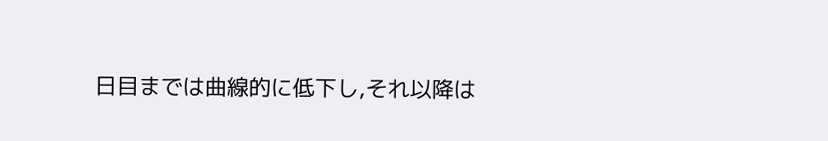日目までは曲線的に低下し,それ以降は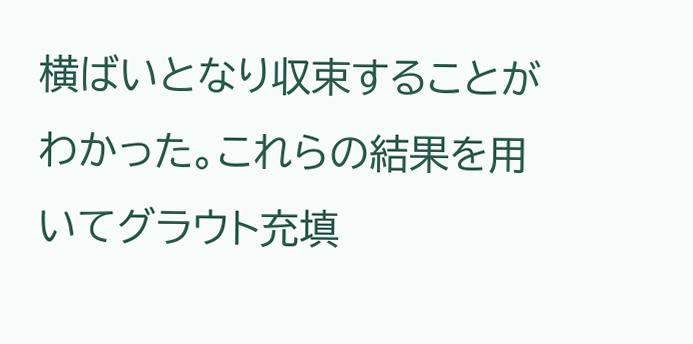横ばいとなり収束することがわかった。これらの結果を用いてグラウト充填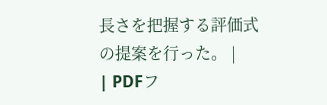長さを把握する評価式の提案を行った。 |
| PDFフ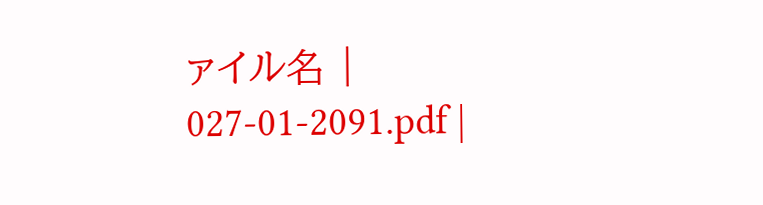ァイル名 | 027-01-2091.pdf |